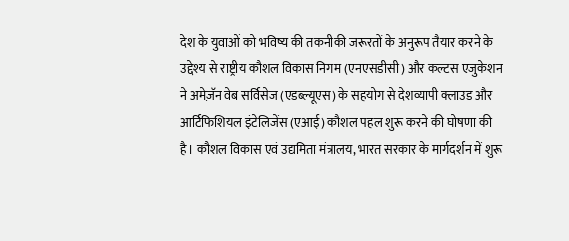देश के युवाओं को भविष्य की तकनीकी जरूरतों के अनुरूप तैयार करने के उद्देश्य से राष्ट्रीय कौशल विकास निगम (एनएसडीसी) और कल्टस एजुकेशन ने अमेज़ॅन वेब सर्विसेज (एडब्ल्यूएस) के सहयोग से देशव्यापी क्लाउड और आर्टिफिशियल इंटेलिजेंस (एआई) कौशल पहल शुरू करने की घोषणा की है। कौशल विकास एवं उद्यमिता मंत्रालय, भारत सरकार के मार्गदर्शन में शुरू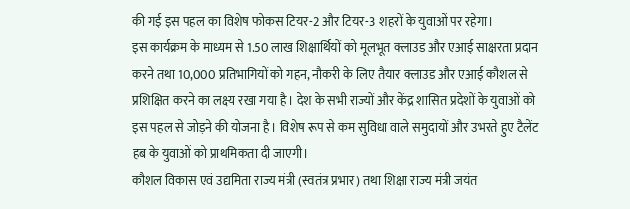की गई इस पहल का विशेष फोकस टियर-2 और टियर-3 शहरों के युवाओं पर रहेगा।
इस कार्यक्रम के माध्यम से 1.50 लाख शिक्षार्थियों को मूलभूत क्लाउड और एआई साक्षरता प्रदान करने तथा 10,000 प्रतिभागियों को गहन, नौकरी के लिए तैयार क्लाउड और एआई कौशल से प्रशिक्षित करने का लक्ष्य रखा गया है। देश के सभी राज्यों और केंद्र शासित प्रदेशों के युवाओं को इस पहल से जोड़ने की योजना है। विशेष रूप से कम सुविधा वाले समुदायों और उभरते हुए टैलेंट हब के युवाओं को प्राथमिकता दी जाएगी।
कौशल विकास एवं उद्यमिता राज्य मंत्री (स्वतंत्र प्रभार) तथा शिक्षा राज्य मंत्री जयंत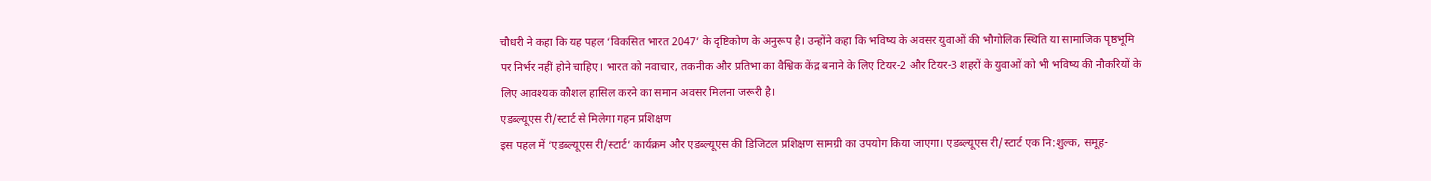चौधरी ने कहा कि यह पहल ‘विकसित भारत 2047’ के दृष्टिकोण के अनुरूप है। उन्होंने कहा कि भविष्य के अवसर युवाओं की भौगोलिक स्थिति या सामाजिक पृष्ठभूमि पर निर्भर नहीं होने चाहिए। भारत को नवाचार, तकनीक और प्रतिभा का वैश्विक केंद्र बनाने के लिए टियर-2 और टियर-3 शहरों के युवाओं को भी भविष्य की नौकरियों के लिए आवश्यक कौशल हासिल करने का समान अवसर मिलना जरूरी है।
एडब्ल्यूएस री/स्टार्ट से मिलेगा गहन प्रशिक्षण
इस पहल में ‘एडब्ल्यूएस री/स्टार्ट’ कार्यक्रम और एडब्ल्यूएस की डिजिटल प्रशिक्षण सामग्री का उपयोग किया जाएगा। एडब्ल्यूएस री/स्टार्ट एक नि:शुल्क, समूह-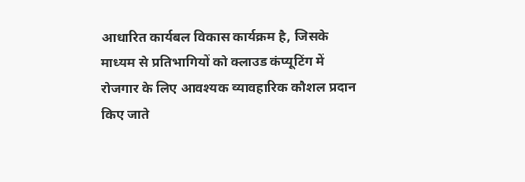आधारित कार्यबल विकास कार्यक्रम है, जिसके माध्यम से प्रतिभागियों को क्लाउड कंप्यूटिंग में रोजगार के लिए आवश्यक व्यावहारिक कौशल प्रदान किए जाते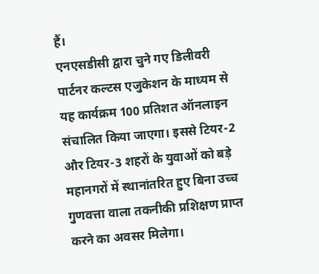हैं।
एनएसडीसी द्वारा चुने गए डिलीवरी पार्टनर कल्टस एजुकेशन के माध्यम से यह कार्यक्रम 100 प्रतिशत ऑनलाइन संचालित किया जाएगा। इससे टियर-2 और टियर-3 शहरों के युवाओं को बड़े महानगरों में स्थानांतरित हुए बिना उच्च गुणवत्ता वाला तकनीकी प्रशिक्षण प्राप्त करने का अवसर मिलेगा।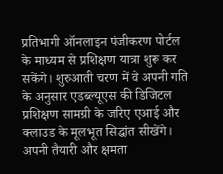प्रतिभागी ऑनलाइन पंजीकरण पोर्टल के माध्यम से प्रशिक्षण यात्रा शुरू कर सकेंगे। शुरुआती चरण में वे अपनी गति के अनुसार एडब्ल्यूएस की डिजिटल प्रशिक्षण सामग्री के जरिए एआई और क्लाउड के मूलभूत सिद्धांत सीखेंगे। अपनी तैयारी और क्षमता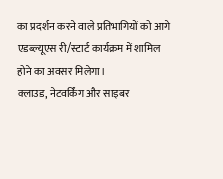का प्रदर्शन करने वाले प्रतिभागियों को आगे एडब्ल्यूएस री/स्टार्ट कार्यक्रम में शामिल होने का अवसर मिलेगा।
क्लाउड, नेटवर्किंग और साइबर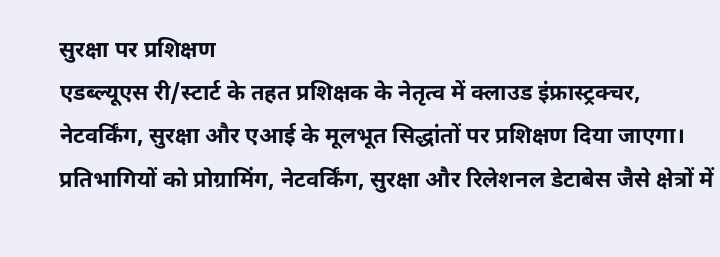सुरक्षा पर प्रशिक्षण
एडब्ल्यूएस री/स्टार्ट के तहत प्रशिक्षक के नेतृत्व में क्लाउड इंफ्रास्ट्रक्चर, नेटवर्किंग, सुरक्षा और एआई के मूलभूत सिद्धांतों पर प्रशिक्षण दिया जाएगा। प्रतिभागियों को प्रोग्रामिंग, नेटवर्किंग, सुरक्षा और रिलेशनल डेटाबेस जैसे क्षेत्रों में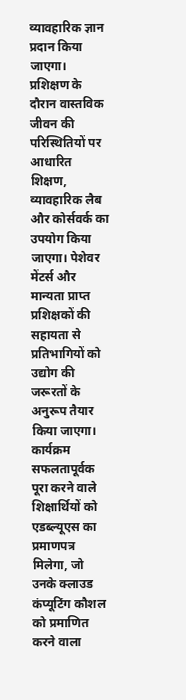व्यावहारिक ज्ञान प्रदान किया जाएगा।
प्रशिक्षण के दौरान वास्तविक जीवन की परिस्थितियों पर आधारित शिक्षण, व्यावहारिक लैब और कोर्सवर्क का उपयोग किया जाएगा। पेशेवर मेंटर्स और मान्यता प्राप्त प्रशिक्षकों की सहायता से प्रतिभागियों को उद्योग की जरूरतों के अनुरूप तैयार किया जाएगा।
कार्यक्रम सफलतापूर्वक पूरा करने वाले शिक्षार्थियों को एडब्ल्यूएस का प्रमाणपत्र मिलेगा, जो उनके क्लाउड कंप्यूटिंग कौशल को प्रमाणित करने वाला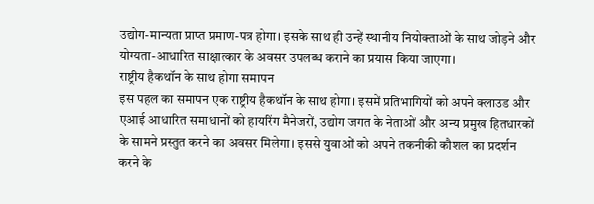उद्योग-मान्यता प्राप्त प्रमाण-पत्र होगा। इसके साथ ही उन्हें स्थानीय नियोक्ताओं के साथ जोड़ने और योग्यता-आधारित साक्षात्कार के अवसर उपलब्ध कराने का प्रयास किया जाएगा।
राष्ट्रीय हैकथॉन के साथ होगा समापन
इस पहल का समापन एक राष्ट्रीय हैकथॉन के साथ होगा। इसमें प्रतिभागियों को अपने क्लाउड और एआई आधारित समाधानों को हायरिंग मैनेजरों, उद्योग जगत के नेताओं और अन्य प्रमुख हितधारकों के सामने प्रस्तुत करने का अवसर मिलेगा। इससे युवाओं को अपने तकनीकी कौशल का प्रदर्शन करने के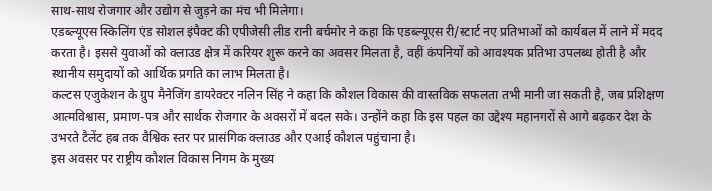साथ-साथ रोजगार और उद्योग से जुड़ने का मंच भी मिलेगा।
एडब्ल्यूएस स्किलिंग एंड सोशल इंपैक्ट की एपीजेसी लीड रानी बर्चमोर ने कहा कि एडब्ल्यूएस री/स्टार्ट नए प्रतिभाओं को कार्यबल में लाने में मदद करता है। इससे युवाओं को क्लाउड क्षेत्र में करियर शुरू करने का अवसर मिलता है, वहीं कंपनियों को आवश्यक प्रतिभा उपलब्ध होती है और स्थानीय समुदायों को आर्थिक प्रगति का लाभ मिलता है।
कल्टस एजुकेशन के ग्रुप मैनेजिंग डायरेक्टर नलिन सिंह ने कहा कि कौशल विकास की वास्तविक सफलता तभी मानी जा सकती है, जब प्रशिक्षण आत्मविश्वास, प्रमाण-पत्र और सार्थक रोजगार के अवसरों में बदल सके। उन्होंने कहा कि इस पहल का उद्देश्य महानगरों से आगे बढ़कर देश के उभरते टैलेंट हब तक वैश्विक स्तर पर प्रासंगिक क्लाउड और एआई कौशल पहुंचाना है।
इस अवसर पर राष्ट्रीय कौशल विकास निगम के मुख्य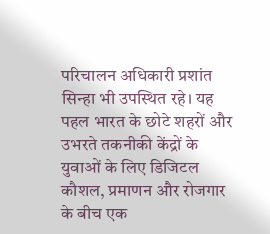परिचालन अधिकारी प्रशांत सिन्हा भी उपस्थित रहे। यह पहल भारत के छोटे शहरों और उभरते तकनीकी केंद्रों के युवाओं के लिए डिजिटल कौशल, प्रमाणन और रोजगार के बीच एक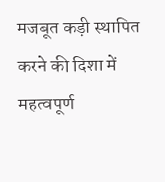मजबूत कड़ी स्थापित करने की दिशा में महत्वपूर्ण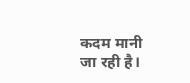कदम मानी जा रही है।